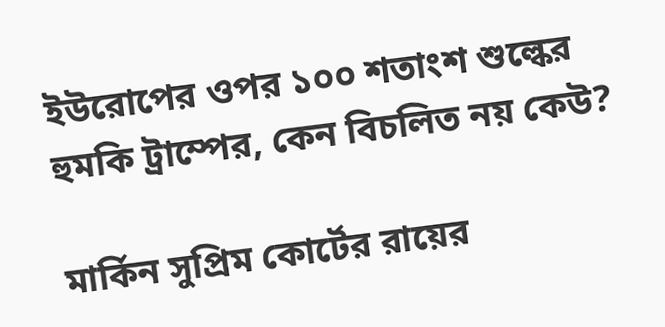ইউরোপের ওপর ১০০ শতাংশ শুল্কের হুমকি ট্রাম্পের, কেন বিচলিত নয় কেউ?

মার্কিন সুপ্রিম কোর্টের রায়ের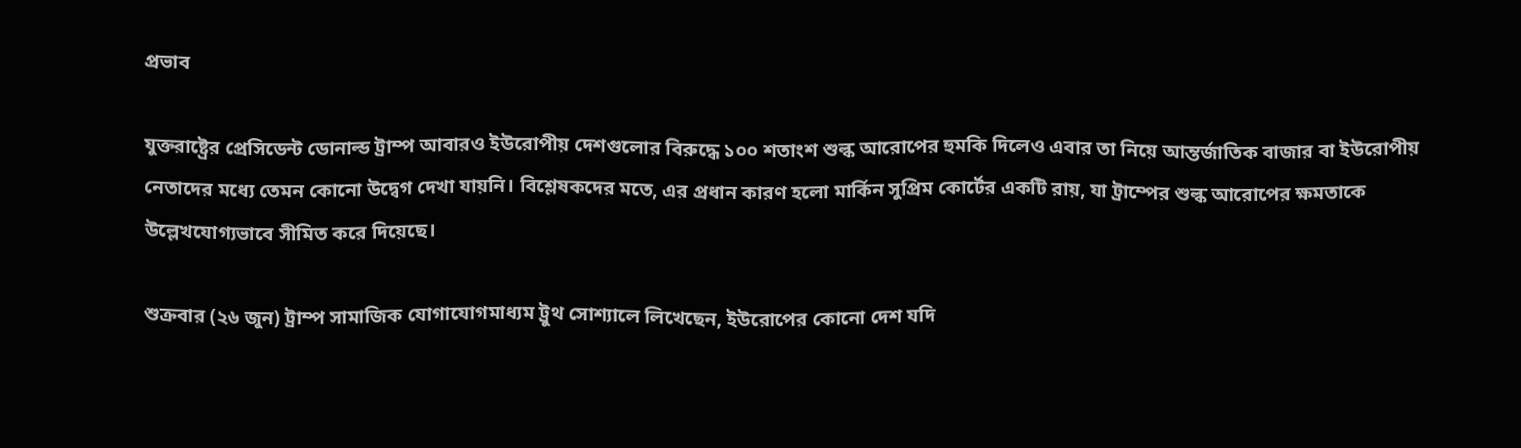প্রভাব

যুক্তরাষ্ট্রের প্রেসিডেন্ট ডোনাল্ড ট্রাম্প আবারও ইউরোপীয় দেশগুলোর বিরুদ্ধে ১০০ শতাংশ শুল্ক আরোপের হুমকি দিলেও এবার তা নিয়ে আন্তর্জাতিক বাজার বা ইউরোপীয় নেতাদের মধ্যে তেমন কোনো উদ্বেগ দেখা যায়নি। বিশ্লেষকদের মতে, এর প্রধান কারণ হলো মার্কিন সুপ্রিম কোর্টের একটি রায়, যা ট্রাম্পের শুল্ক আরোপের ক্ষমতাকে উল্লেখযোগ্যভাবে সীমিত করে দিয়েছে।

শুক্রবার (২৬ জুন) ট্রাম্প সামাজিক যোগাযোগমাধ্যম ট্রুথ সোশ্যালে লিখেছেন, ইউরোপের কোনো দেশ যদি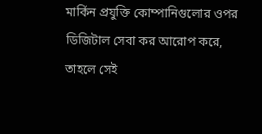মার্কিন প্রযুক্তি কোম্পানিগুলোর ওপর ডিজিটাল সেবা কর আরোপ করে, তাহলে সেই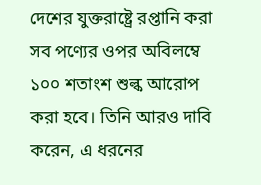দেশের যুক্তরাষ্ট্রে রপ্তানি করা সব পণ্যের ওপর অবিলম্বে ১০০ শতাংশ শুল্ক আরোপ করা হবে। তিনি আরও দাবি করেন, এ ধরনের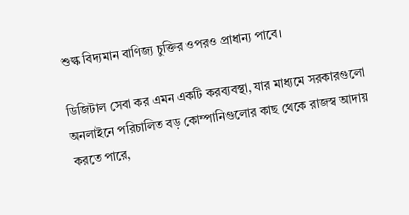শুল্ক বিদ্যমান বাণিজ্য চুক্তির ওপরও প্রাধান্য পাবে।

ডিজিটাল সেবা কর এমন একটি করব্যবস্থা, যার মাধ্যমে সরকারগুলো অনলাইনে পরিচালিত বড় কোম্পানিগুলোর কাছ থেকে রাজস্ব আদায় করতে পারে,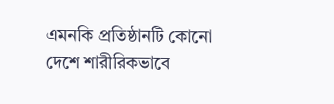এমনকি প্রতিষ্ঠানটি কোনো দেশে শারীরিকভাবে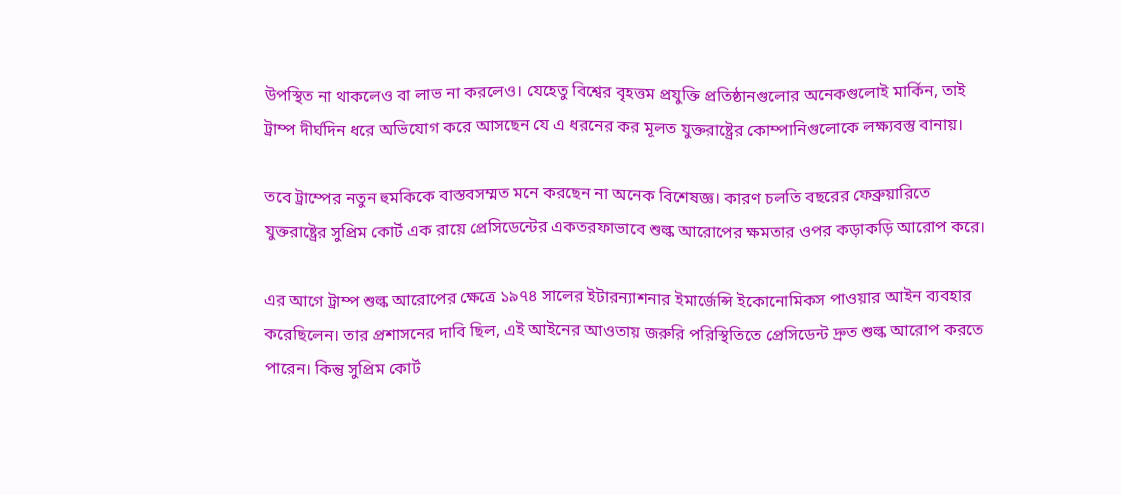উপস্থিত না থাকলেও বা লাভ না করলেও। যেহেতু বিশ্বের বৃহত্তম প্রযুক্তি প্রতিষ্ঠানগুলোর অনেকগুলোই মার্কিন, তাই ট্রাম্প দীর্ঘদিন ধরে অভিযোগ করে আসছেন যে এ ধরনের কর মূলত যুক্তরাষ্ট্রের কোম্পানিগুলোকে লক্ষ্যবস্তু বানায়।

তবে ট্রাম্পের নতুন হুমকিকে বাস্তবসম্মত মনে করছেন না অনেক বিশেষজ্ঞ। কারণ চলতি বছরের ফেব্রুয়ারিতে যুক্তরাষ্ট্রের সুপ্রিম কোর্ট এক রায়ে প্রেসিডেন্টের একতরফাভাবে শুল্ক আরোপের ক্ষমতার ওপর কড়াকড়ি আরোপ করে।

এর আগে ট্রাম্প শুল্ক আরোপের ক্ষেত্রে ১৯৭৪ সালের ইটারন্যাশনার ইমার্জেন্সি ইকোনোমিকস পাওয়ার আইন ব্যবহার করেছিলেন। তার প্রশাসনের দাবি ছিল, এই আইনের আওতায় জরুরি পরিস্থিতিতে প্রেসিডেন্ট দ্রুত শুল্ক আরোপ করতে পারেন। কিন্তু সুপ্রিম কোর্ট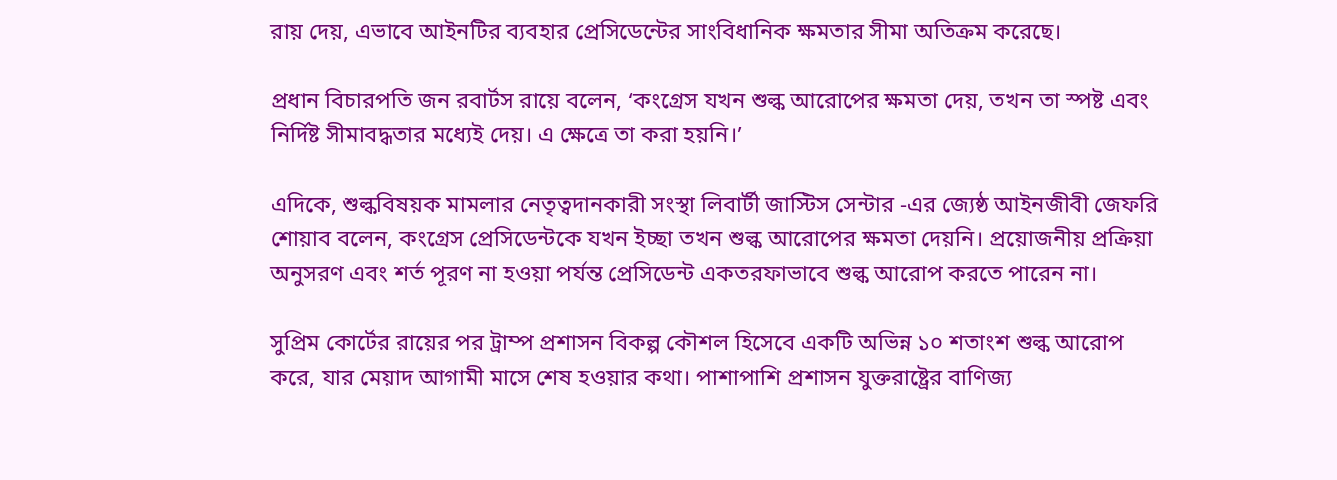রায় দেয়, এভাবে আইনটির ব্যবহার প্রেসিডেন্টের সাংবিধানিক ক্ষমতার সীমা অতিক্রম করেছে।

প্রধান বিচারপতি জন রবার্টস রায়ে বলেন, ‘কংগ্রেস যখন শুল্ক আরোপের ক্ষমতা দেয়, তখন তা স্পষ্ট এবং নির্দিষ্ট সীমাবদ্ধতার মধ্যেই দেয়। এ ক্ষেত্রে তা করা হয়নি।’

এদিকে, শুল্কবিষয়ক মামলার নেতৃত্বদানকারী সংস্থা লিবার্টী জাস্টিস সেন্টার -এর জ্যেষ্ঠ আইনজীবী জেফরি শোয়াব বলেন, কংগ্রেস প্রেসিডেন্টকে যখন ইচ্ছা তখন শুল্ক আরোপের ক্ষমতা দেয়নি। প্রয়োজনীয় প্রক্রিয়া অনুসরণ এবং শর্ত পূরণ না হওয়া পর্যন্ত প্রেসিডেন্ট একতরফাভাবে শুল্ক আরোপ করতে পারেন না।

সুপ্রিম কোর্টের রায়ের পর ট্রাম্প প্রশাসন বিকল্প কৌশল হিসেবে একটি অভিন্ন ১০ শতাংশ শুল্ক আরোপ করে, যার মেয়াদ আগামী মাসে শেষ হওয়ার কথা। পাশাপাশি প্রশাসন যুক্তরাষ্ট্রের বাণিজ্য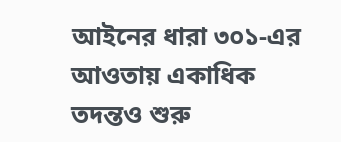আইনের ধারা ৩০১-এর আওতায় একাধিক তদন্তও শুরু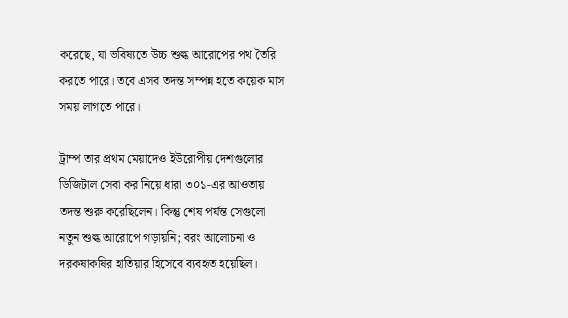করেছে, যা ভবিষ্যতে উচ্চ শুল্ক আরোপের পথ তৈরি করতে পারে। তবে এসব তদন্ত সম্পন্ন হতে কয়েক মাস সময় লাগতে পারে।

ট্রাম্প তার প্রথম মেয়াদেও ইউরোপীয় দেশগুলোর ডিজিটাল সেবা কর নিয়ে ধারা ৩০১-এর আওতায় তদন্ত শুরু করেছিলেন। কিন্তু শেষ পর্যন্ত সেগুলো নতুন শুল্ক আরোপে গড়ায়নি; বরং আলোচনা ও দরকষাকষির হাতিয়ার হিসেবে ব্যবহৃত হয়েছিল।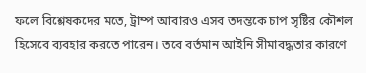ফলে বিশ্লেষকদের মতে, ট্রাম্প আবারও এসব তদন্তকে চাপ সৃষ্টির কৌশল হিসেবে ব্যবহার করতে পারেন। তবে বর্তমান আইনি সীমাবদ্ধতার কারণে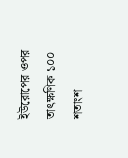ইউরোপের ওপর তাৎক্ষণিক ১০০ শতাংশ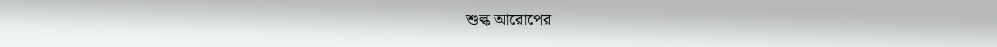শুল্ক আরোপের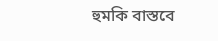হুমকি বাস্তবে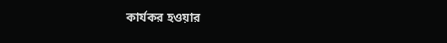কার্যকর হওয়ার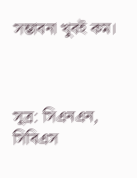সম্ভাবনা খুবই কম।



সূত্র: সিএনএন, সিবিএস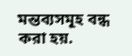মন্তব্যসমূহ বন্ধ করা হয়.